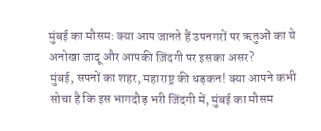मुंबई का मौसम: क्या आप जानते हैं उपनगरों पर ऋतुओं का ये अनोखा जादू और आपकी ज़िंदगी पर इसका असर?
मुंबई, सपनों का शहर, महाराष्ट्र की धड़कन! क्या आपने कभी सोचा है कि इस भागदौड़ भरी जिंदगी में, मुंबई का मौसम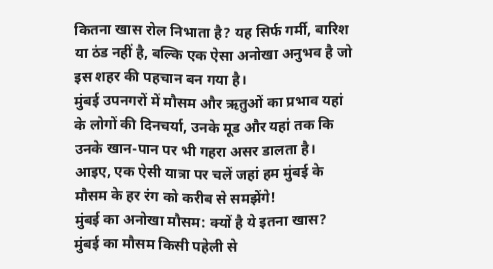कितना खास रोल निभाता है? यह सिर्फ गर्मी, बारिश या ठंड नहीं है, बल्कि एक ऐसा अनोखा अनुभव है जो इस शहर की पहचान बन गया है।
मुंबई उपनगरों में मौसम और ऋतुओं का प्रभाव यहां के लोगों की दिनचर्या, उनके मूड और यहां तक कि उनके खान-पान पर भी गहरा असर डालता है। आइए, एक ऐसी यात्रा पर चलें जहां हम मुंबई के मौसम के हर रंग को करीब से समझेंगे!
मुंबई का अनोखा मौसम: क्यों है ये इतना खास?
मुंबई का मौसम किसी पहेली से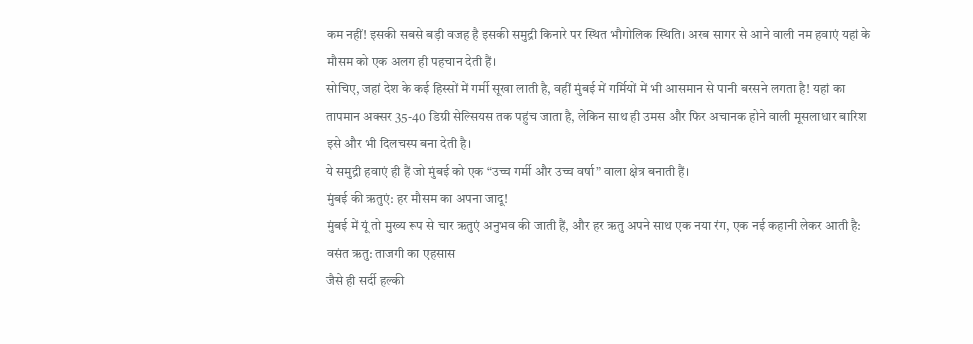कम नहीं! इसकी सबसे बड़ी वजह है इसकी समुद्री किनारे पर स्थित भौगोलिक स्थिति। अरब सागर से आने वाली नम हवाएं यहां के मौसम को एक अलग ही पहचान देती हैं।
सोचिए, जहां देश के कई हिस्सों में गर्मी सूखा लाती है, वहीं मुंबई में गर्मियों में भी आसमान से पानी बरसने लगता है! यहां का तापमान अक्सर 35-40 डिग्री सेल्सियस तक पहुंच जाता है, लेकिन साथ ही उमस और फिर अचानक होने वाली मूसलाधार बारिश इसे और भी दिलचस्प बना देती है।
ये समुद्री हवाएं ही हैं जो मुंबई को एक “उच्च गर्मी और उच्च वर्षा” वाला क्षेत्र बनाती हैं।
मुंबई की ऋतुएं: हर मौसम का अपना जादू!
मुंबई में यूं तो मुख्य रूप से चार ऋतुएं अनुभव की जाती हैं, और हर ऋतु अपने साथ एक नया रंग, एक नई कहानी लेकर आती है:
वसंत ऋतु: ताजगी का एहसास
जैसे ही सर्दी हल्की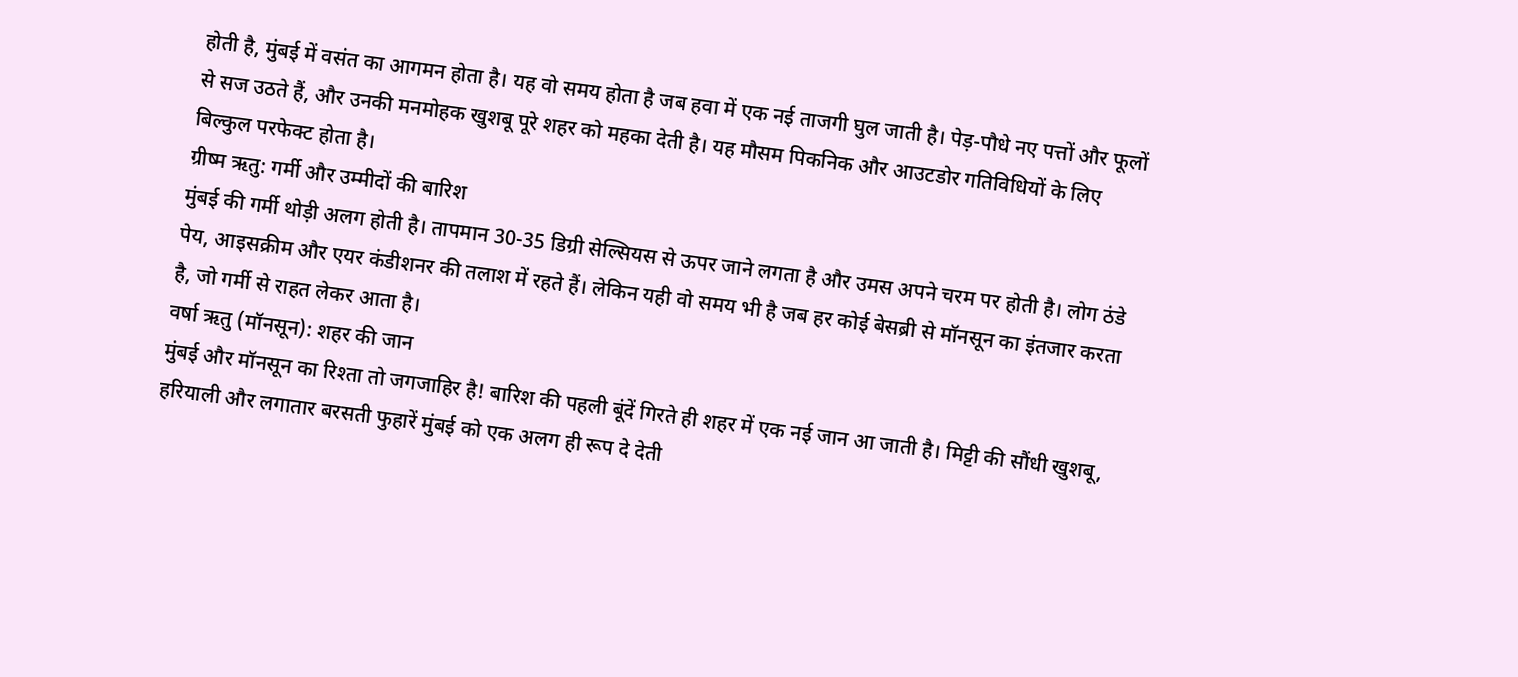होती है, मुंबई में वसंत का आगमन होता है। यह वो समय होता है जब हवा में एक नई ताजगी घुल जाती है। पेड़-पौधे नए पत्तों और फूलों से सज उठते हैं, और उनकी मनमोहक खुशबू पूरे शहर को महका देती है। यह मौसम पिकनिक और आउटडोर गतिविधियों के लिए बिल्कुल परफेक्ट होता है।
ग्रीष्म ऋतु: गर्मी और उम्मीदों की बारिश
मुंबई की गर्मी थोड़ी अलग होती है। तापमान 30-35 डिग्री सेल्सियस से ऊपर जाने लगता है और उमस अपने चरम पर होती है। लोग ठंडे पेय, आइसक्रीम और एयर कंडीशनर की तलाश में रहते हैं। लेकिन यही वो समय भी है जब हर कोई बेसब्री से मॉनसून का इंतजार करता है, जो गर्मी से राहत लेकर आता है।
वर्षा ऋतु (मॉनसून): शहर की जान
मुंबई और मॉनसून का रिश्ता तो जगजाहिर है! बारिश की पहली बूंदें गिरते ही शहर में एक नई जान आ जाती है। मिट्टी की सौंधी खुशबू, हरियाली और लगातार बरसती फुहारें मुंबई को एक अलग ही रूप दे देती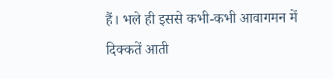हैं। भले ही इससे कभी-कभी आवागमन में दिक्कतें आती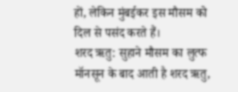हों, लेकिन मुंबईकर इस मौसम को दिल से पसंद करते हैं।
शरद ऋतु: सुहाने मौसम का लुत्फ
मॉनसून के बाद आती है शरद ऋतु,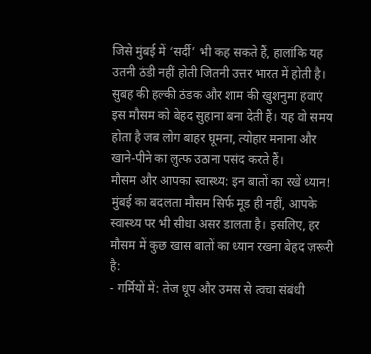जिसे मुंबई में ‘सर्दी’ भी कह सकते हैं, हालांकि यह उतनी ठंडी नहीं होती जितनी उत्तर भारत में होती है। सुबह की हल्की ठंडक और शाम की खुशनुमा हवाएं इस मौसम को बेहद सुहाना बना देती हैं। यह वो समय होता है जब लोग बाहर घूमना, त्योहार मनाना और खाने-पीने का लुत्फ उठाना पसंद करते हैं।
मौसम और आपका स्वास्थ्य: इन बातों का रखें ध्यान!
मुंबई का बदलता मौसम सिर्फ मूड ही नहीं, आपके स्वास्थ्य पर भी सीधा असर डालता है। इसलिए, हर मौसम में कुछ खास बातों का ध्यान रखना बेहद ज़रूरी है:
- गर्मियों में: तेज धूप और उमस से त्वचा संबंधी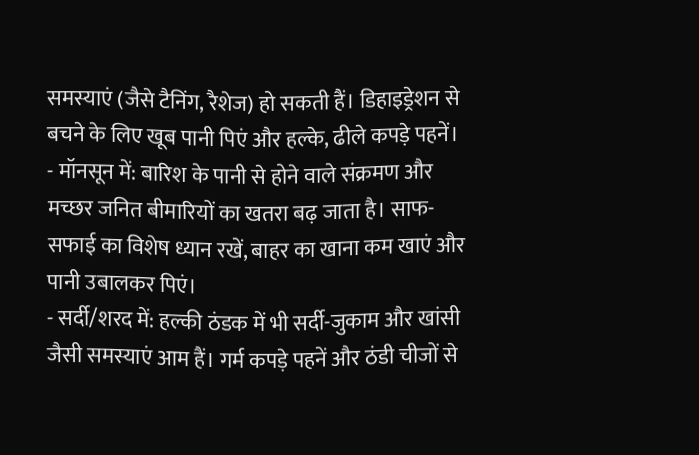समस्याएं (जैसे टैनिंग, रैशेज) हो सकती हैं। डिहाइड्रेशन से बचने के लिए खूब पानी पिएं और हल्के, ढीले कपड़े पहनें।
- मॉनसून में: बारिश के पानी से होने वाले संक्रमण और मच्छर जनित बीमारियों का खतरा बढ़ जाता है। साफ-सफाई का विशेष ध्यान रखें, बाहर का खाना कम खाएं और पानी उबालकर पिएं।
- सर्दी/शरद में: हल्की ठंडक में भी सर्दी-जुकाम और खांसी जैसी समस्याएं आम हैं। गर्म कपड़े पहनें और ठंडी चीजों से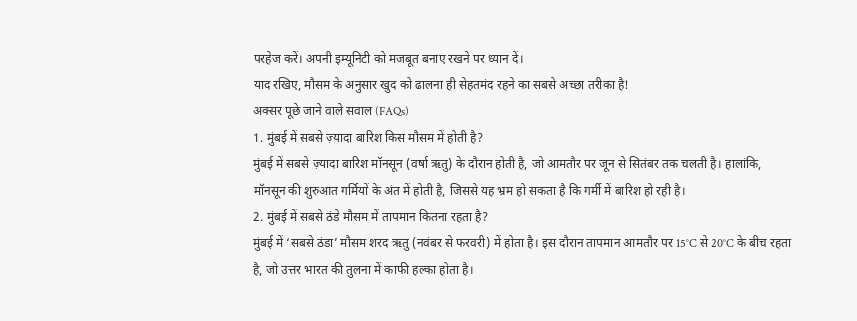परहेज करें। अपनी इम्यूनिटी को मजबूत बनाए रखने पर ध्यान दें।
याद रखिए, मौसम के अनुसार खुद को ढालना ही सेहतमंद रहने का सबसे अच्छा तरीका है!
अक्सर पूछे जाने वाले सवाल (FAQs)
1. मुंबई में सबसे ज़्यादा बारिश किस मौसम में होती है?
मुंबई में सबसे ज़्यादा बारिश मॉनसून (वर्षा ऋतु) के दौरान होती है, जो आमतौर पर जून से सितंबर तक चलती है। हालांकि, मॉनसून की शुरुआत गर्मियों के अंत में होती है, जिससे यह भ्रम हो सकता है कि गर्मी में बारिश हो रही है।
2. मुंबई में सबसे ठंडे मौसम में तापमान कितना रहता है?
मुंबई में ‘सबसे ठंडा’ मौसम शरद ऋतु (नवंबर से फरवरी) में होता है। इस दौरान तापमान आमतौर पर 15°C से 20°C के बीच रहता है, जो उत्तर भारत की तुलना में काफी हल्का होता है।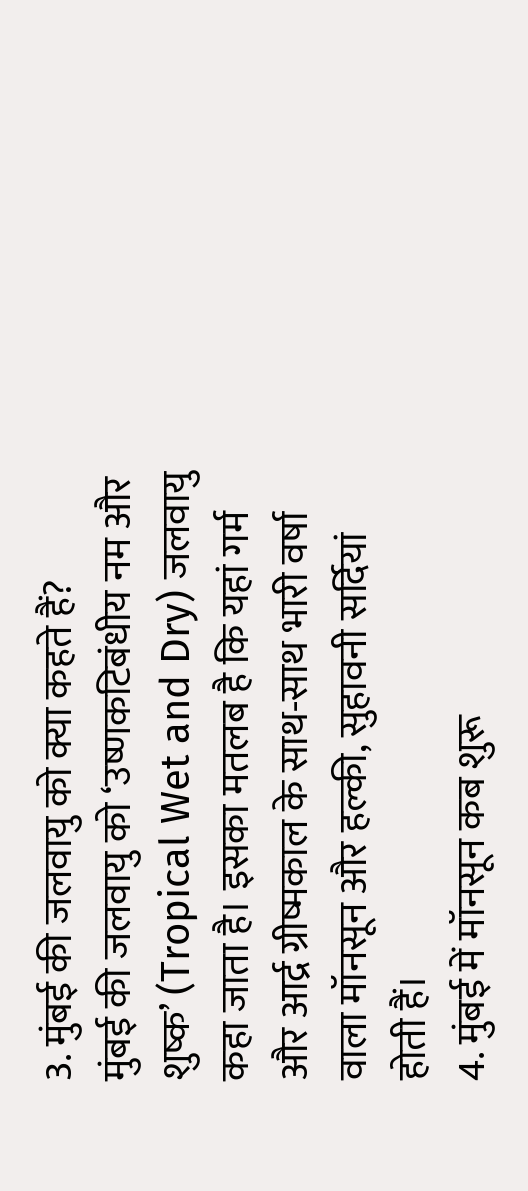3. मुंबई की जलवायु को क्या कहते हैं?
मुंबई की जलवायु को ‘उष्णकटिबंधीय नम और शुष्क’ (Tropical Wet and Dry) जलवायु कहा जाता है। इसका मतलब है कि यहां गर्म और आर्द्र ग्रीष्मकाल के साथ-साथ भारी वर्षा वाला मॉनसून और हल्की, सुहावनी सर्दियां होती हैं।
4. मुंबई में मॉनसून कब शुरू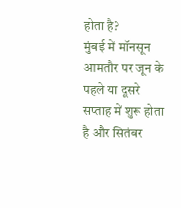होता है?
मुंबई में मॉनसून आमतौर पर जून के पहले या दूसरे सप्ताह में शुरू होता है और सितंबर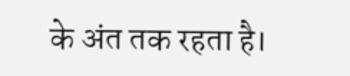के अंत तक रहता है।